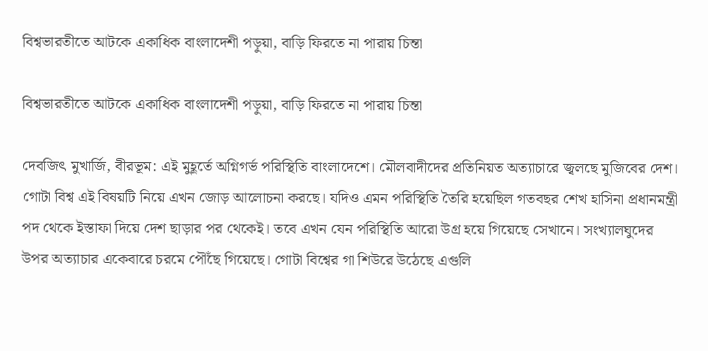বিশ্বভারতীতে আটকে একাধিক বাংলাদেশী পড়ুয়া, বাড়ি ফিরতে না পারায় চিন্তা

বিশ্বভারতীতে আটকে একাধিক বাংলাদেশী পড়ুয়া, বাড়ি ফিরতে না পারায় চিন্তা

দেবজিৎ মুখার্জি, বীরভূম: এই মুহূর্তে অগ্নিগর্ভ পরিস্থিতি বাংলাদেশে। মৌলবাদীদের প্রতিনিয়ত অত্যাচারে জ্বলছে মুজিবের দেশ। গোটা বিশ্ব এই বিষয়টি নিয়ে এখন জোড় আলোচনা করছে। যদিও এমন পরিস্থিতি তৈরি হয়েছিল গতবছর শেখ হাসিনা প্রধানমন্ত্রী পদ থেকে ইস্তাফা দিয়ে দেশ ছাড়ার পর থেকেই। তবে এখন যেন পরিস্থিতি আরো উগ্র হয়ে গিয়েছে সেখানে। সংখ্যালঘুদের উপর অত্যাচার একেবারে চরমে পৌঁছে গিয়েছে। গোটা বিশ্বের গা শিউরে উঠেছে এগুলি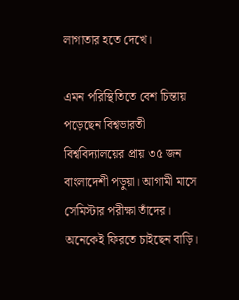লাগাতার হতে দেখে।

এমন পরিস্থিতিতে বেশ চিন্তায় পড়েছেন বিশ্বভারতী বিশ্ববিদ্যালয়ের প্রায় ৩৫ জন বাংলাদেশী পড়ুয়া। আগামী মাসে সেমিস্টার পরীক্ষা তাঁদের। অনেকেই ফিরতে চাইছেন বাড়ি।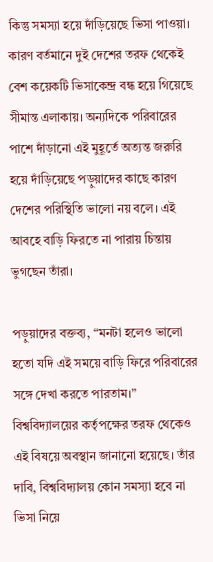কিন্তু সমস্যা হয়ে দাঁড়িয়েছে ভিসা পাওয়া। কারণ বর্তমানে দুই দেশের তরফ থেকেই বেশ কয়েকটি ভিসাকেন্দ্র বন্ধ হয়ে গিয়েছে সীমান্ত এলাকায়। অন্যদিকে পরিবারের পাশে দাঁড়ানো এই মুহূর্তে অত্যন্ত জরুরি হয়ে দাঁড়িয়েছে পড়ুয়াদের কাছে কারণ দেশের পরিস্থিতি ভালো নয় বলে। এই আবহে বাড়ি ফিরতে না পারায় চিন্তায় ভুগছেন তাঁরা।

পড়ুয়াদের বক্তব্য, “মনটা হলেও ভালো হতো যদি এই সময়ে বাড়ি ফিরে পরিবারের সঙ্গে দেখা করতে পারতাম।” বিশ্ববিদ্যালয়ের কর্তৃপক্ষের তরফ থেকেও এই বিষয়ে অবস্থান জানানো হয়েছে। তাঁর দাবি, বিশ্ববিদ্যালয় কোন সমস্যা হবে না ভিসা নিয়ে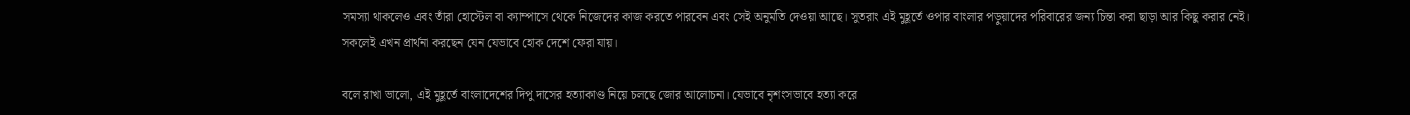সমস্যা থাকলেও এবং তাঁরা হোস্টেল বা ক্যাম্পাসে থেকে নিজেদের কাজ করতে পারবেন এবং সেই অনুমতি দেওয়া আছে। সুতরাং এই মুহূর্তে ওপার বাংলার পড়ুয়াদের পরিবারের জন্য চিন্তা করা ছাড়া আর কিছু করার নেই। সকলেই এখন প্রার্থনা করছেন যেন যেভাবে হোক দেশে ফেরা যায়।

বলে রাখা ভালো, এই মুহূর্তে বাংলাদেশের দিপু দাসের হত্যাকাণ্ড নিয়ে চলছে জোর আলোচনা। যেভাবে নৃশংসভাবে হত্যা করে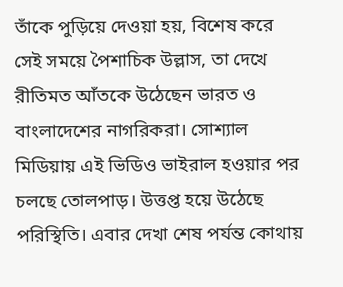তাঁকে পুড়িয়ে দেওয়া হয়, বিশেষ করে সেই সময়ে পৈশাচিক উল্লাস, তা দেখে রীতিমত আঁতকে উঠেছেন ভারত ও বাংলাদেশের নাগরিকরা। সোশ্যাল মিডিয়ায় এই ভিডিও ভাইরাল হওয়ার পর চলছে তোলপাড়। উত্তপ্ত হয়ে উঠেছে পরিস্থিতি। এবার দেখা শেষ পর্যন্ত কোথায়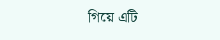গিয়ে এটি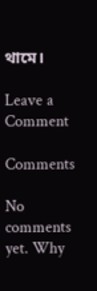থামে।

Leave a Comment

Comments

No comments yet. Why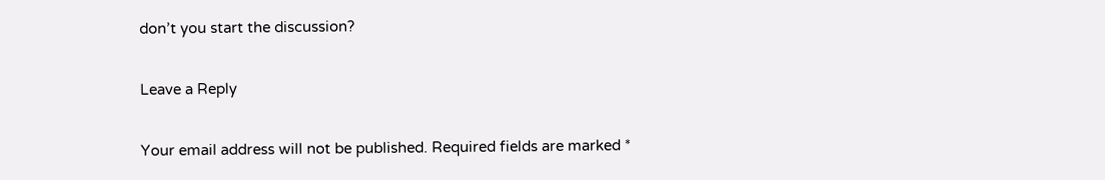don’t you start the discussion?

Leave a Reply

Your email address will not be published. Required fields are marked *